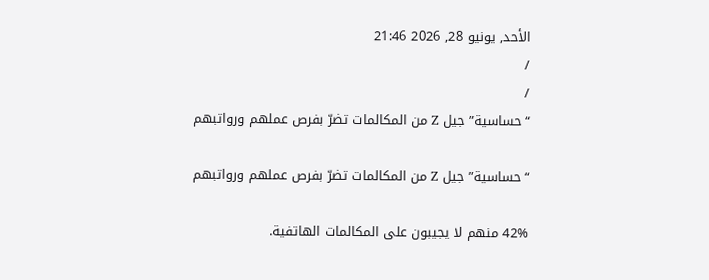الأحد, يونيو 28, 2026 21:46
/
/
“حساسية” جيل Z من المكالمات تضرّ بفرص عملهم ورواتبهم

“حساسية” جيل Z من المكالمات تضرّ بفرص عملهم ورواتبهم

42% منهم لا يجيبون على المكالمات الهاتفية.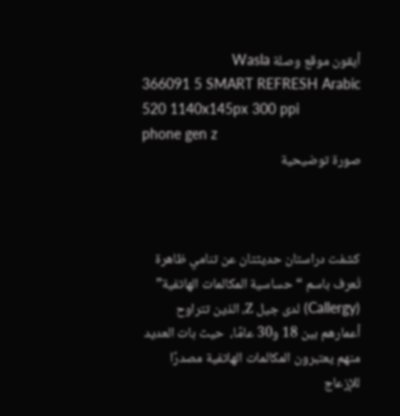أيقون موقع وصلة Wasla
366091 5 SMART REFRESH Arabic 520 1140x145px 300 ppi
phone gen z
صورة توضيحية



كشفت دراستان حديثتان عن تنامي ظاهرة تُعرف باسم “حساسية المكالمات الهاتفية” (Callergy) لدى جيل Z، الذين تتراوح أعمارهم بين 18 و30 عامًا،  حيث بات العديد منهم يعتبرون المكالمات الهاتفية مصدرًا للإزعاج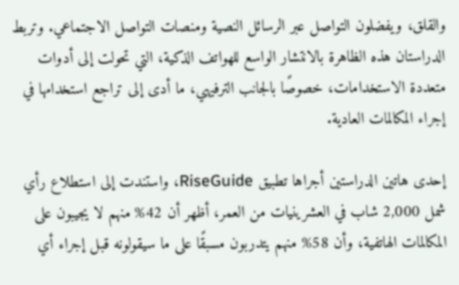والقلق، ويفضلون التواصل عبر الرسائل النصية ومنصات التواصل الاجتماعي. وتربط الدراستان هذه الظاهرة بالانتشار الواسع للهواتف الذكية، التي تحولت إلى أدوات متعددة الاستخدامات، خصوصًا بالجانب الترفيهي، ما أدى إلى تراجع استخدامها في إجراء المكالمات العادية.

إحدى هاتين الدراستين أجراها تطبيق RiseGuide، واستندت إلى استطلاع رأي شمل 2,000 شاب في العشرينيات من العمر، أظهر أن 42% منهم لا يجيبون على المكالمات الهاتفية، وأن 58% منهم يتدربون مسبقًا على ما سيقولونه قبل إجراء أي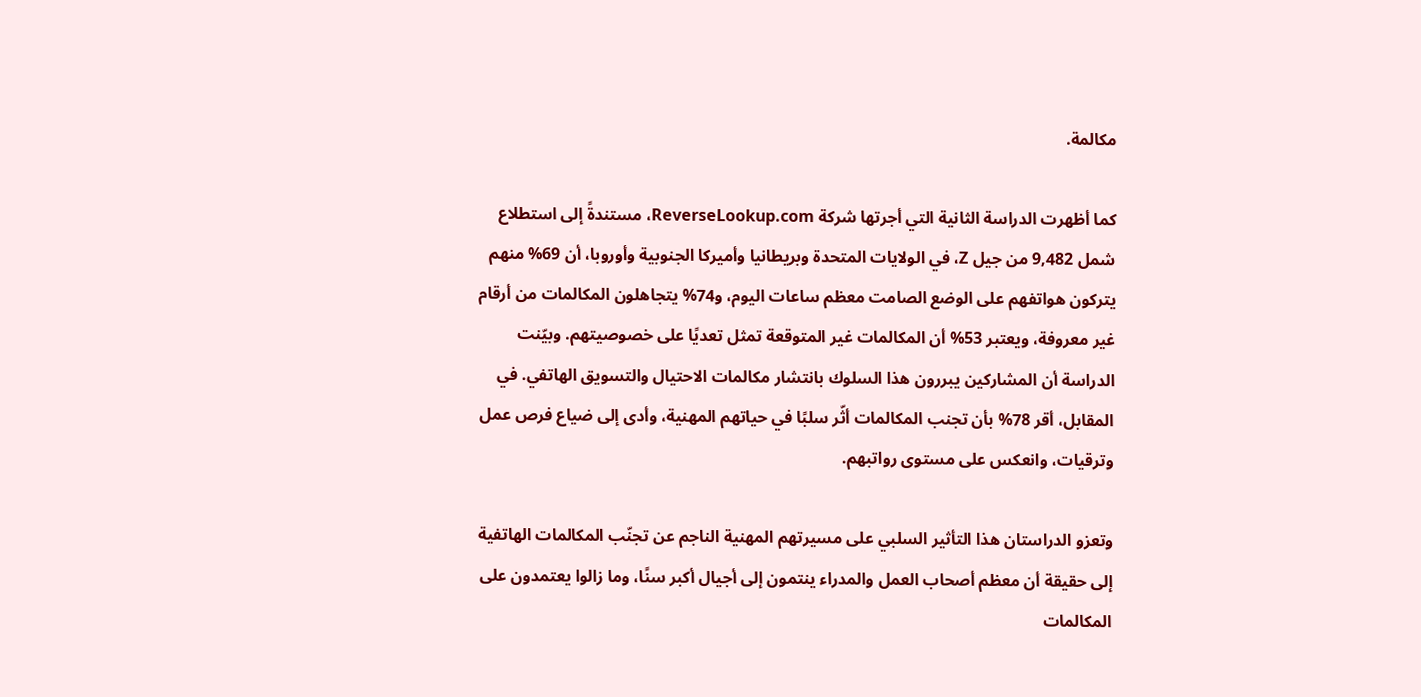مكالمة.

كما أظهرت الدراسة الثانية التي أجرتها شركة ReverseLookup.com، مستندةً إلى استطلاع شمل 9,482 من جيل Z، في الولايات المتحدة وبريطانيا وأميركا الجنوبية وأوروبا، أن 69% منهم يتركون هواتفهم على الوضع الصامت معظم ساعات اليوم، و74% يتجاهلون المكالمات من أرقام غير معروفة، ويعتبر 53% أن المكالمات غير المتوقعة تمثل تعديًا على خصوصيتهم. وبيّنت الدراسة أن المشاركين يبررون هذا السلوك بانتشار مكالمات الاحتيال والتسويق الهاتفي. في المقابل، أقر 78% بأن تجنب المكالمات أثّر سلبًا في حياتهم المهنية، وأدى إلى ضياع فرص عمل وترقيات، وانعكس على مستوى رواتبهم.

وتعزو الدراستان هذا التأثير السلبي على مسيرتهم المهنية الناجم عن تجنّب المكالمات الهاتفية إلى حقيقة أن معظم أصحاب العمل والمدراء ينتمون إلى أجيال أكبر سنًا، وما زالوا يعتمدون على المكالمات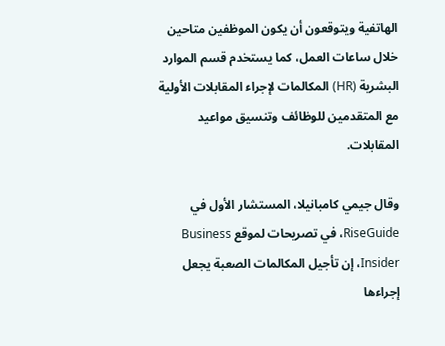الهاتفية ويتوقعون أن يكون الموظفين متاحين خلال ساعات العمل، كما يستخدم قسم الموارد البشرية (HR) المكالمات لإجراء المقابلات الأولية مع المتقدمين للوظائف وتنسيق مواعيد المقابلات.

وقال جيمي كامبانيلا، المستشار الأول في RiseGuide، في تصريحات لموقع Business Insider، إن تأجيل المكالمات الصعبة يجعل إجراءها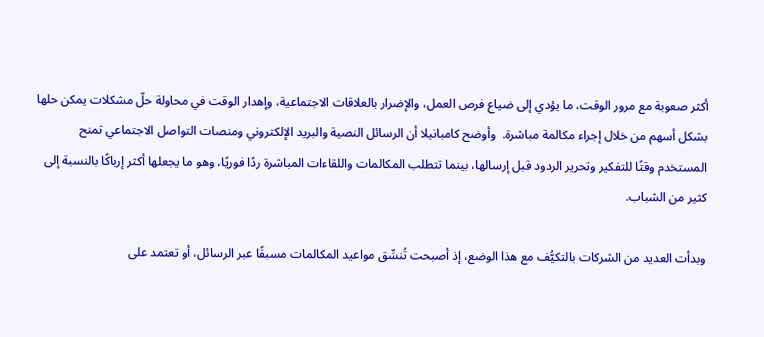أكثر صعوبة مع مرور الوقت، ما يؤدي إلى ضياع فرص العمل، والإضرار بالعلاقات الاجتماعية، وإهدار الوقت في محاولة حلّ مشكلات يمكن حلها بشكل أسهم من خلال إجراء مكالمة مباشرة.  وأوضح كامبانيلا أن الرسائل النصية والبريد الإلكتروني ومنصات التواصل الاجتماعي تمنح المستخدم وقتًا للتفكير وتحرير الردود قبل إرسالها، بينما تتطلب المكالمات واللقاءات المباشرة ردًا فوريًا، وهو ما يجعلها أكثر إرباكًا بالنسبة إلى كثير من الشباب.

وبدأت العديد من الشركات بالتكيُّف مع هذا الوضع، إذ أصبحت تُنسِّق مواعيد المكالمات مسبقًا عبر الرسائل، أو تعتمد على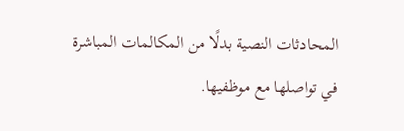المحادثات النصية بدلًا من المكالمات المباشرة في تواصلها مع موظفيها.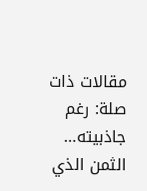مقالات ذات صلة: رغم جاذبيته… الثمن الذي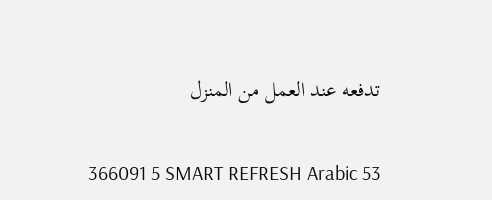تدفعه عند العمل من المنزل

366091 5 SMART REFRESH Arabic 53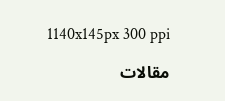1140x145px 300 ppi

مقالات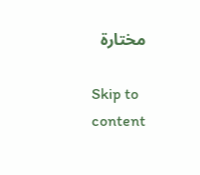مختارة

Skip to content